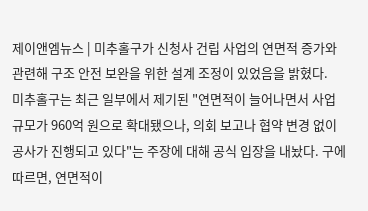제이앤엠뉴스 | 미추홀구가 신청사 건립 사업의 연면적 증가와 관련해 구조 안전 보완을 위한 설계 조정이 있었음을 밝혔다.
미추홀구는 최근 일부에서 제기된 "연면적이 늘어나면서 사업 규모가 960억 원으로 확대됐으나, 의회 보고나 협약 변경 없이 공사가 진행되고 있다"는 주장에 대해 공식 입장을 내놨다. 구에 따르면, 연면적이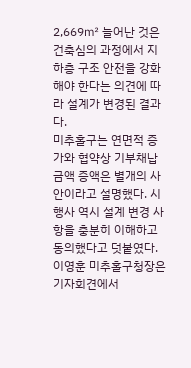2,669㎡ 늘어난 것은 건축심의 과정에서 지하층 구조 안전을 강화해야 한다는 의견에 따라 설계가 변경된 결과다.
미추홀구는 연면적 증가와 협약상 기부채납 금액 증액은 별개의 사안이라고 설명했다. 시행사 역시 설계 변경 사항을 충분히 이해하고 동의했다고 덧붙였다.
이영훈 미추홀구청장은 기자회견에서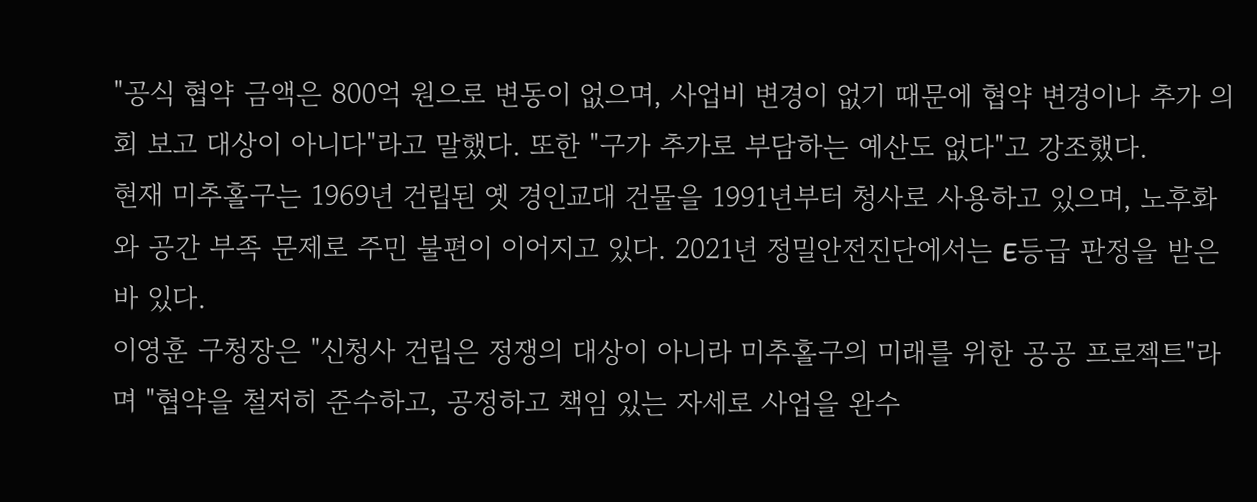"공식 협약 금액은 800억 원으로 변동이 없으며, 사업비 변경이 없기 때문에 협약 변경이나 추가 의회 보고 대상이 아니다"라고 말했다. 또한 "구가 추가로 부담하는 예산도 없다"고 강조했다.
현재 미추홀구는 1969년 건립된 옛 경인교대 건물을 1991년부터 청사로 사용하고 있으며, 노후화와 공간 부족 문제로 주민 불편이 이어지고 있다. 2021년 정밀안전진단에서는 E등급 판정을 받은 바 있다.
이영훈 구청장은 "신청사 건립은 정쟁의 대상이 아니라 미추홀구의 미래를 위한 공공 프로젝트"라며 "협약을 철저히 준수하고, 공정하고 책임 있는 자세로 사업을 완수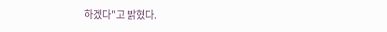하겠다"고 밝혔다.